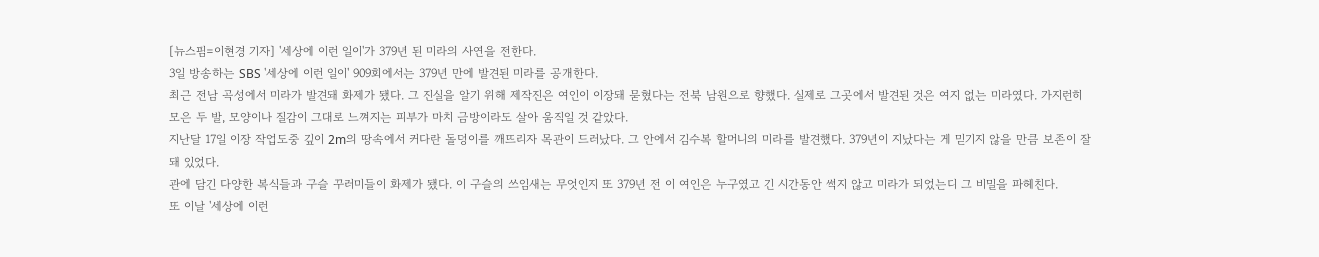[뉴스핌=이현경 기자] '세상에 이런 일이'가 379년 된 미라의 사연을 전한다.
3일 방송하는 SBS '세상에 이런 일이' 909회에서는 379년 만에 발견된 미라를 공개한다.
최근 전남 곡성에서 미라가 발견돼 화제가 됐다. 그 진실을 알기 위해 제작진은 여인이 이장돼 묻혔다는 전북 남원으로 향했다. 실제로 그곳에서 발견된 것은 여지 없는 미라였다. 가지런히 모은 두 발, 모양이나 질감이 그대로 느껴지는 피부가 마치 금방이라도 살아 움직일 것 같았다.
지난달 17일 이장 작업도중 깊이 2m의 땅속에서 커다란 돌덩이를 깨뜨리자 목관이 드러났다. 그 안에서 김수복 할머니의 미라를 발견했다. 379년이 지났다는 게 믿기지 않을 만큼 보존이 잘돼 있었다.
관에 담긴 다양한 복식들과 구슬 꾸러미들이 화제가 됐다. 이 구슬의 쓰임새는 무엇인지 또 379년 전 이 여인은 누구였고 긴 시간동안 썩지 않고 미라가 되었는디 그 비밀을 파헤친다.
또 이날 '세상에 이런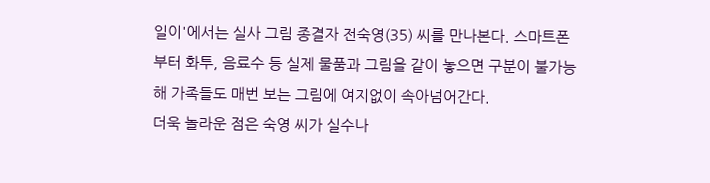일이'에서는 실사 그림 종결자 전숙영(35) 씨를 만나본다. 스마트폰부터 화투, 음료수 등 실제 물품과 그림을 같이 놓으면 구분이 불가능해 가족들도 매번 보는 그림에 여지없이 속아넘어간다.
더욱 놀라운 점은 숙영 씨가 실수나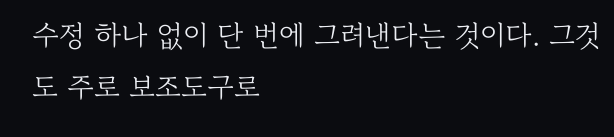수정 하나 없이 단 번에 그려낸다는 것이다. 그것도 주로 보조도구로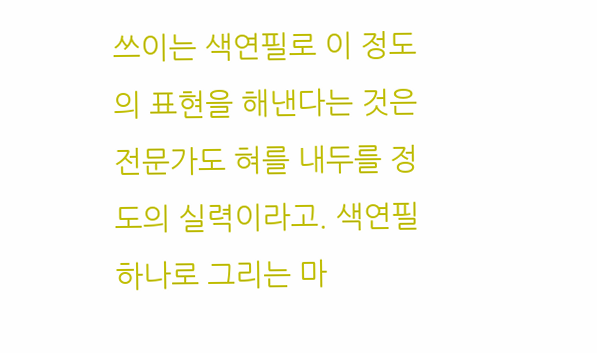쓰이는 색연필로 이 정도의 표현을 해낸다는 것은 전문가도 혀를 내두를 정도의 실력이라고. 색연필 하나로 그리는 마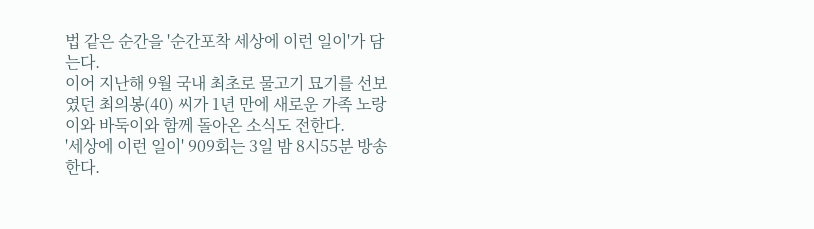법 같은 순간을 '순간포착 세상에 이런 일이'가 담는다.
이어 지난해 9월 국내 최초로 물고기 묘기를 선보였던 최의봉(40) 씨가 1년 만에 새로운 가족 노랑이와 바둑이와 함께 돌아온 소식도 전한다.
'세상에 이런 일이' 909회는 3일 밤 8시55분 방송한다.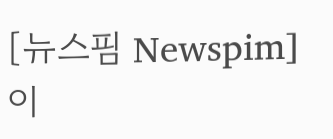[뉴스핌 Newspim] 이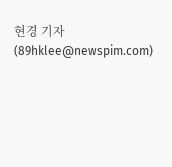현경 기자(89hklee@newspim.com)